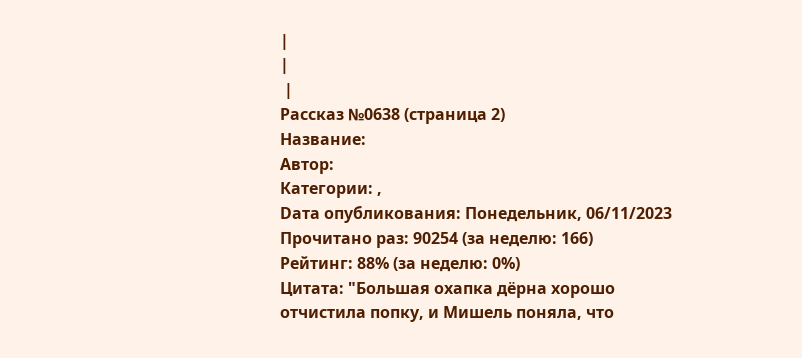|
|
 |
Рассказ №0638 (страница 2)
Название:
Автор:
Категории: ,
Dата опубликования: Понедельник, 06/11/2023
Прочитано раз: 90254 (за неделю: 166)
Рейтинг: 88% (за неделю: 0%)
Цитата: "Большая охапка дёрна хорошо отчистила попку, и Мишель поняла, что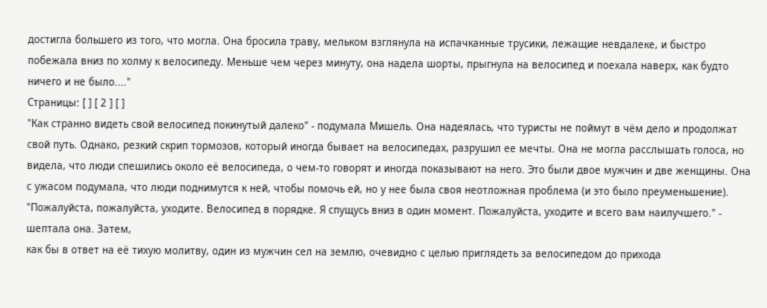достигла большего из того, что могла. Она бросила траву, мельком взглянула на испачканные трусики, лежащие невдалеке, и быстро побежала вниз по холму к велосипеду. Меньше чем через минуту, она надела шорты, прыгнула на велосипед и поехала наверх, как будто ничего и не было...."
Страницы: [ ] [ 2 ] [ ]
"Как странно видеть свой велосипед покинутый далеко" - подумала Мишель. Она надеялась, что туристы не поймут в чём дело и продолжат свой путь. Однако, резкий скрип тормозов, который иногда бывает на велосипедах, разрушил ее мечты. Она не могла расслышать голоса, но видела, что люди спешились около её велосипеда, о чем-то говорят и иногда показывают на него. Это были двое мужчин и две женщины. Она с ужасом подумала, что люди поднимутся к ней, чтобы помочь ей, но у нее была своя неотложная проблема (и это было преуменьшение).
"Пожалуйста, пожалуйста, уходите. Велосипед в порядке. Я спущусь вниз в один момент. Пожалуйста, уходите и всего вам наилучшего." - шептала она. Затем,
как бы в ответ на её тихую молитву, один из мужчин сел на землю, очевидно с целью приглядеть за велосипедом до прихода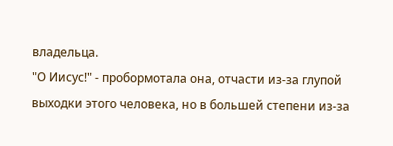владельца.
"О Иисус!" - пробормотала она, отчасти из-за глупой выходки этого человека, но в большей степени из-за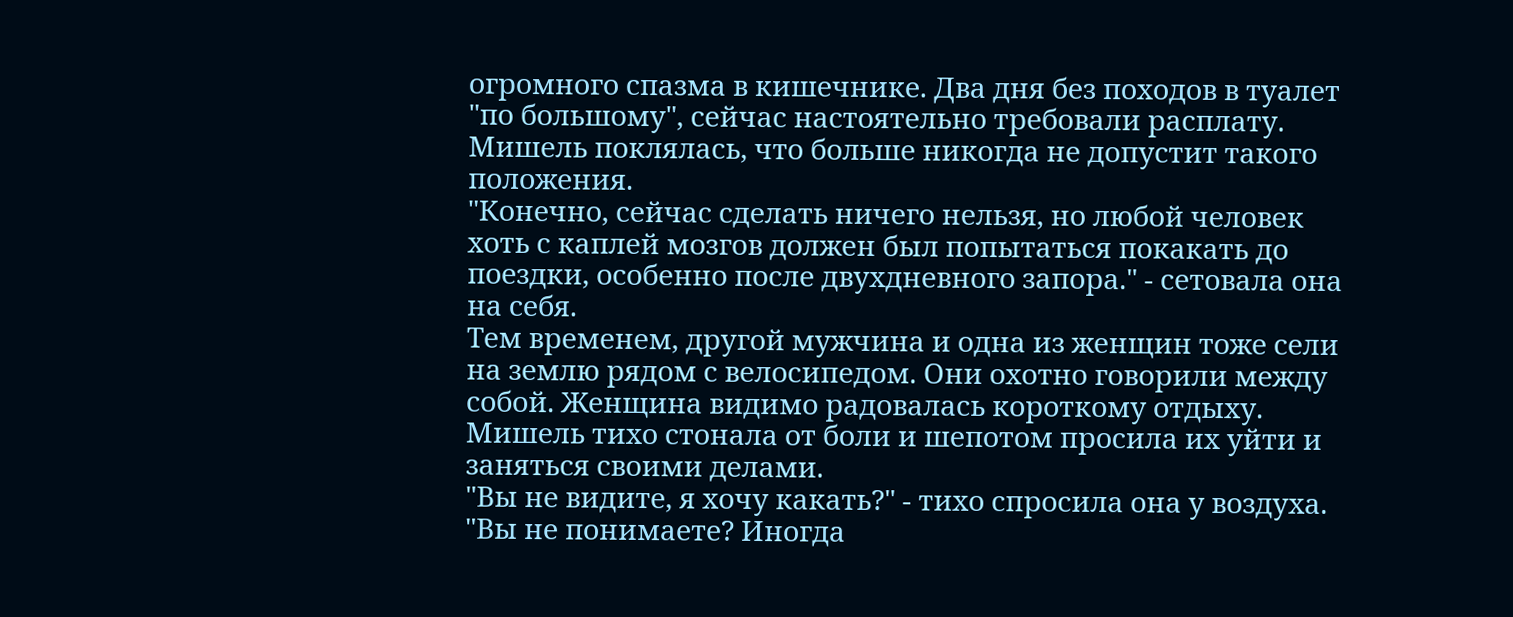огромного спазма в кишечнике. Два дня без походов в туалет "по большому", сейчас настоятельно требовали расплату. Мишель поклялась, что больше никогда не допустит такого положения.
"Конечно, сейчас сделать ничего нельзя, но любой человек хоть с каплей мозгов должен был попытаться покакать до поездки, особенно после двухдневного запора." - сетовала она на себя.
Тем временем, другой мужчина и одна из женщин тоже сели на землю рядом с велосипедом. Они охотно говорили между собой. Женщина видимо радовалась короткому отдыху. Мишель тихо стонала от боли и шепотом просила их уйти и заняться своими делами.
"Вы не видите, я хочу какать?" - тихо спросила она у воздуха.
"Вы не понимаете? Иногда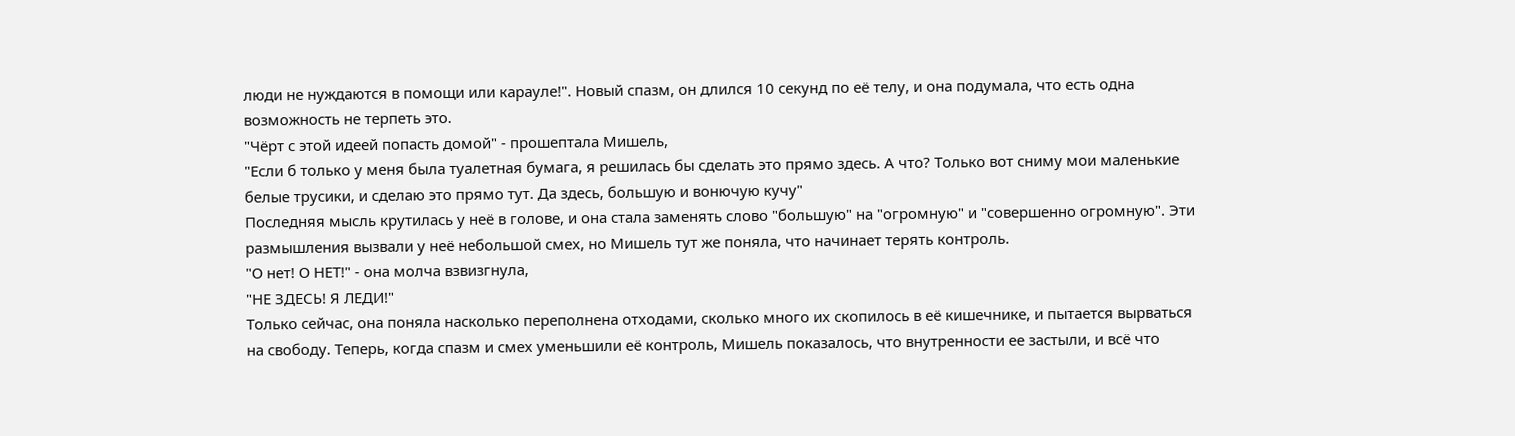люди не нуждаются в помощи или карауле!". Новый спазм, он длился 10 секунд по её телу, и она подумала, что есть одна возможность не терпеть это.
"Чёрт с этой идеей попасть домой" - прошептала Мишель,
"Если б только у меня была туалетная бумага, я решилась бы сделать это прямо здесь. А что? Только вот сниму мои маленькие белые трусики, и сделаю это прямо тут. Да здесь, большую и вонючую кучу"
Последняя мысль крутилась у неё в голове, и она стала заменять слово "большую" на "огромную" и "совершенно огромную". Эти размышления вызвали у неё небольшой смех, но Мишель тут же поняла, что начинает терять контроль.
"О нет! О НЕТ!" - она молча взвизгнула,
"НЕ ЗДЕСЬ! Я ЛЕДИ!"
Только сейчас, она поняла насколько переполнена отходами, сколько много их скопилось в её кишечнике, и пытается вырваться на свободу. Теперь, когда спазм и смех уменьшили её контроль, Мишель показалось, что внутренности ее застыли, и всё что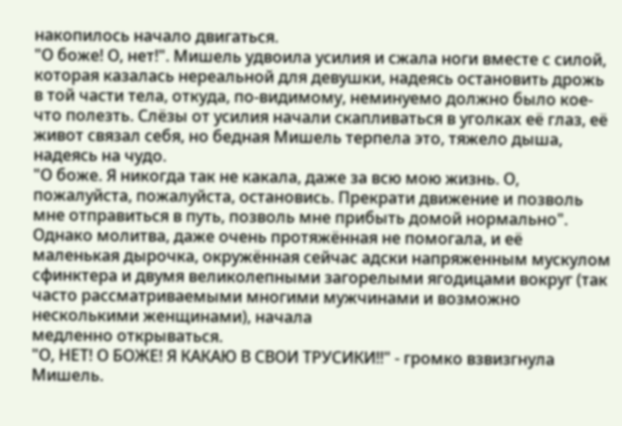накопилось начало двигаться.
"О боже! О, нет!". Мишель удвоила усилия и сжала ноги вместе с силой, которая казалась нереальной для девушки, надеясь остановить дрожь в той части тела, откуда, по-видимому, неминуемо должно было кое-что полезть. Слёзы от усилия начали скапливаться в уголках её глаз, её живот связал себя, но бедная Мишель терпела это, тяжело дыша, надеясь на чудо.
"О боже. Я никогда так не какала, даже за всю мою жизнь. О, пожалуйста, пожалуйста, остановись. Прекрати движение и позволь мне отправиться в путь, позволь мне прибыть домой нормально". Однако молитва, даже очень протяжённая не помогала, и её маленькая дырочка, окружённая сейчас адски напряженным мускулом сфинктера и двумя великолепными загорелыми ягодицами вокруг (так часто рассматриваемыми многими мужчинами и возможно несколькими женщинами), начала
медленно открываться.
"О, НЕТ! О БОЖЕ! Я КАКАЮ В СВОИ ТРУСИКИ!!" - громко взвизгнула Мишель.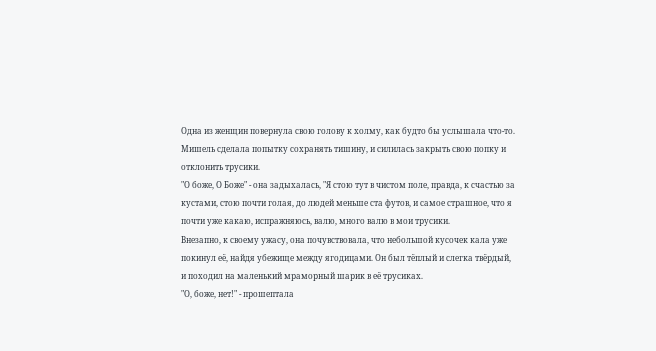Одна из женщин повернула свою голову к холму, как будто бы услышала что-то.
Мишель сделала попытку сохранять тишину, и силилась закрыть свою попку и отклонить трусики.
"О боже, О Боже" - она задыхалась, "Я стою тут в чистом поле, правда, к счастью за кустами, стою почти голая, до людей меньше ста футов, и самое страшное, что я почти уже какаю, испражняюсь, валю, много валю в мои трусики.
Внезапно, к своему ужасу, она почувствовала, что небольшой кусочек кала уже покинул её, найдя убежище между ягодицами. Он был тёплый и слегка твёрдый, и походил на маленький мраморный шарик в её трусиках.
"О, боже, нет!" - прошептала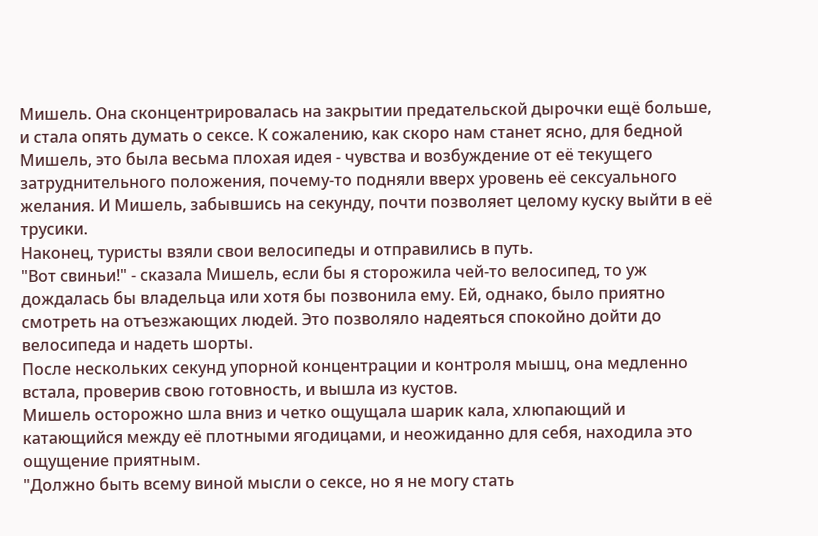Мишель. Она сконцентрировалась на закрытии предательской дырочки ещё больше, и стала опять думать о сексе. К сожалению, как скоро нам станет ясно, для бедной Мишель, это была весьма плохая идея - чувства и возбуждение от её текущего затруднительного положения, почему-то подняли вверх уровень её сексуального желания. И Мишель, забывшись на секунду, почти позволяет целому куску выйти в её трусики.
Наконец, туристы взяли свои велосипеды и отправились в путь.
"Вот свиньи!" - сказала Мишель, если бы я сторожила чей-то велосипед, то уж дождалась бы владельца или хотя бы позвонила ему. Ей, однако, было приятно смотреть на отъезжающих людей. Это позволяло надеяться спокойно дойти до велосипеда и надеть шорты.
После нескольких секунд упорной концентрации и контроля мышц, она медленно встала, проверив свою готовность, и вышла из кустов.
Мишель осторожно шла вниз и четко ощущала шарик кала, хлюпающий и катающийся между её плотными ягодицами, и неожиданно для себя, находила это ощущение приятным.
"Должно быть всему виной мысли о сексе, но я не могу стать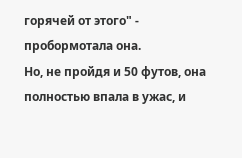горячей от этого" - пробормотала она.
Но, не пройдя и 50 футов, она полностью впала в ужас, и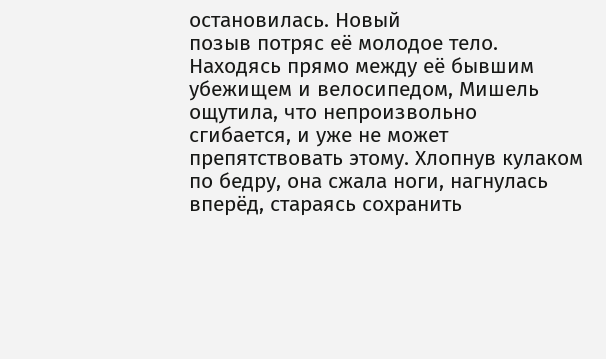остановилась. Новый
позыв потряс её молодое тело. Находясь прямо между её бывшим убежищем и велосипедом, Мишель ощутила, что непроизвольно сгибается, и уже не может препятствовать этому. Хлопнув кулаком по бедру, она сжала ноги, нагнулась вперёд, стараясь сохранить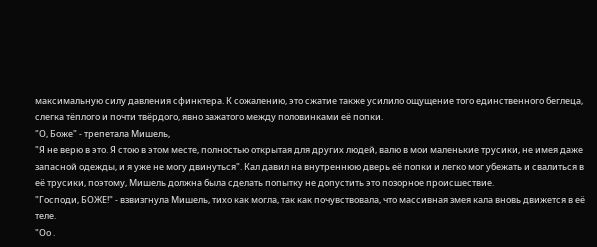максимальную силу давления сфинктера. К сожалению, это сжатие также усилило ощущение того единственного беглеца, слегка тёплого и почти твёрдого, явно зажатого между половинками её попки.
"О, Боже" - трепетала Мишель,
"Я не верю в это. Я стою в этом месте, полностью открытая для других людей, валю в мои маленькие трусики, не имея даже запасной одежды, и я уже не могу двинуться". Кал давил на внутреннюю дверь её попки и легко мог убежать и свалиться в её трусики, поэтому, Мишель должна была сделать попытку не допустить это позорное происшествие.
"Господи, БОЖЕ!" - взвизгнула Мишель, тихо как могла, так как почувствовала, что массивная змея кала вновь движется в её теле.
"Оо .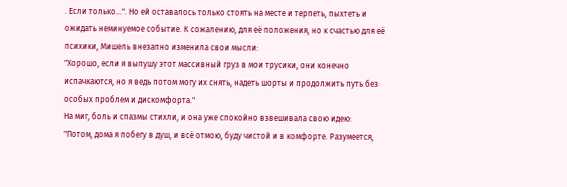. Если только...". Но ей оставалось только стоять на месте и терпеть, пыхтеть и ожидать неминуемое событие. К сожалению, для её положения, но к счастью для её психики, Мишель внезапно изменила свои мысли:
"Хорошо, если я выпушу этот массивный груз в мои трусики, они конечно испачкаются, но я ведь потом могу их снять, надеть шорты и продолжить путь без особых проблем и дискомфорта."
На миг, боль и спазмы стихли, и она уже спокойно взвешивала свою идею:
"Потом, дома я побегу в душ, и всё отмою, буду чистой и в комфорте. Разумеется,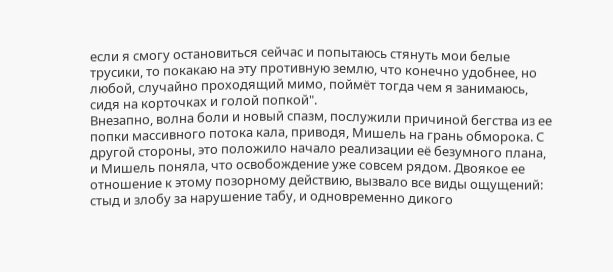если я смогу остановиться сейчас и попытаюсь стянуть мои белые трусики, то покакаю на эту противную землю, что конечно удобнее, но любой, случайно проходящий мимо, поймёт тогда чем я занимаюсь, сидя на корточках и голой попкой".
Внезапно, волна боли и новый спазм, послужили причиной бегства из ее попки массивного потока кала, приводя, Мишель на грань обморока. С другой стороны, это положило начало реализации её безумного плана, и Мишель поняла, что освобождение уже совсем рядом. Двоякое ее отношение к этому позорному действию, вызвало все виды ощущений: стыд и злобу за нарушение табу, и одновременно дикого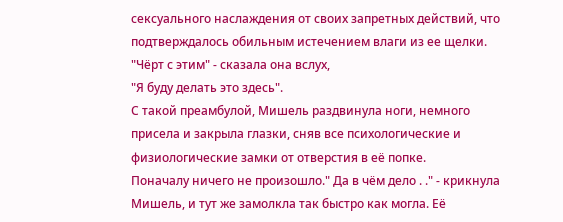сексуального наслаждения от своих запретных действий, что подтверждалось обильным истечением влаги из ее щелки.
"Чёрт с этим" - сказала она вслух,
"Я буду делать это здесь".
С такой преамбулой, Мишель раздвинула ноги, немного присела и закрыла глазки, сняв все психологические и физиологические замки от отверстия в её попке.
Поначалу ничего не произошло." Да в чём дело . ." - крикнула Мишель, и тут же замолкла так быстро как могла. Её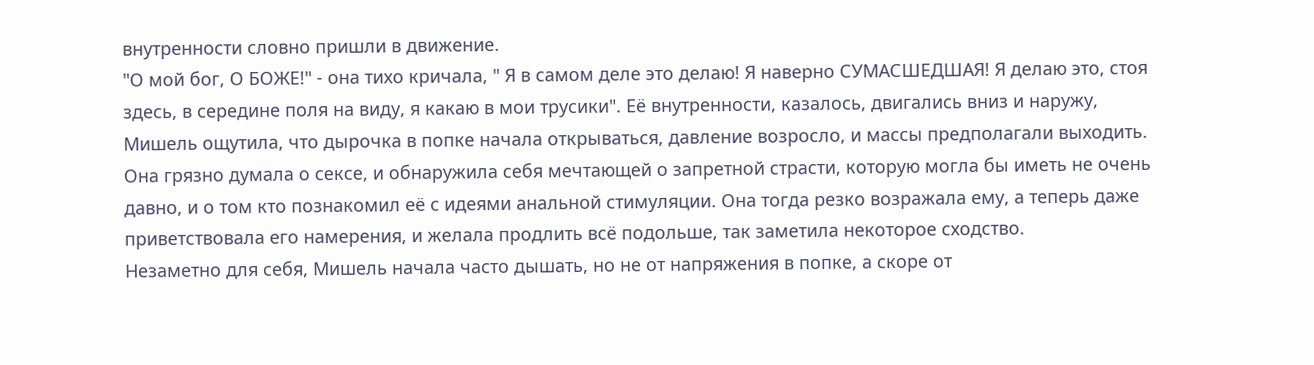внутренности словно пришли в движение.
"О мой бог, О БОЖЕ!" - она тихо кричала, " Я в самом деле это делаю! Я наверно СУМАСШЕДШАЯ! Я делаю это, стоя здесь, в середине поля на виду, я какаю в мои трусики". Её внутренности, казалось, двигались вниз и наружу, Мишель ощутила, что дырочка в попке начала открываться, давление возросло, и массы предполагали выходить. Она грязно думала о сексе, и обнаружила себя мечтающей о запретной страсти, которую могла бы иметь не очень давно, и о том кто познакомил её с идеями анальной стимуляции. Она тогда резко возражала ему, а теперь даже приветствовала его намерения, и желала продлить всё подольше, так заметила некоторое сходство.
Незаметно для себя, Мишель начала часто дышать, но не от напряжения в попке, а скоре от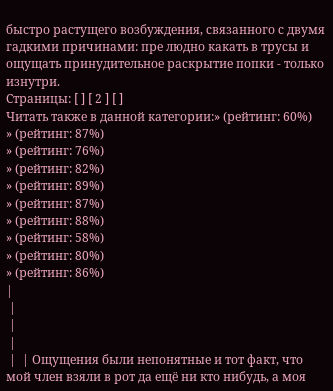быстро растущего возбуждения, связанного с двумя гадкими причинами: пре людно какать в трусы и ощущать принудительное раскрытие попки - только изнутри.
Страницы: [ ] [ 2 ] [ ]
Читать также в данной категории:» (рейтинг: 60%)
» (рейтинг: 87%)
» (рейтинг: 76%)
» (рейтинг: 82%)
» (рейтинг: 89%)
» (рейтинг: 87%)
» (рейтинг: 88%)
» (рейтинг: 58%)
» (рейтинг: 80%)
» (рейтинг: 86%)
|
 |
 |
 |
 |  | Ощущения были непонятные и тот факт, что мой член взяли в рот да ещё ни кто нибудь, а моя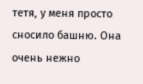тетя, у меня просто сносило башню. Она очень нежно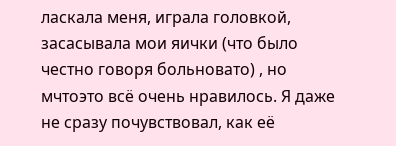ласкала меня, играла головкой, засасывала мои яички (что было честно говоря больновато) , но мчтоэто всё очень нравилось. Я даже не сразу почувствовал, как её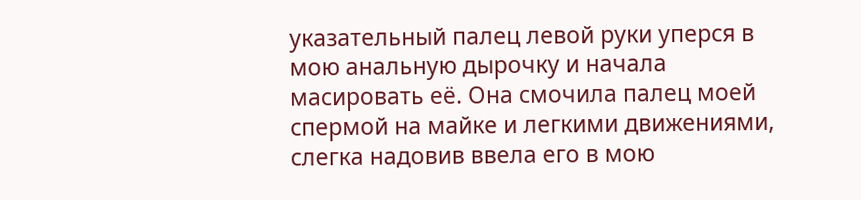указательный палец левой руки уперся в мою анальную дырочку и начала масировать её. Она смочила палец моей спермой на майке и легкими движениями, слегка надовив ввела его в мою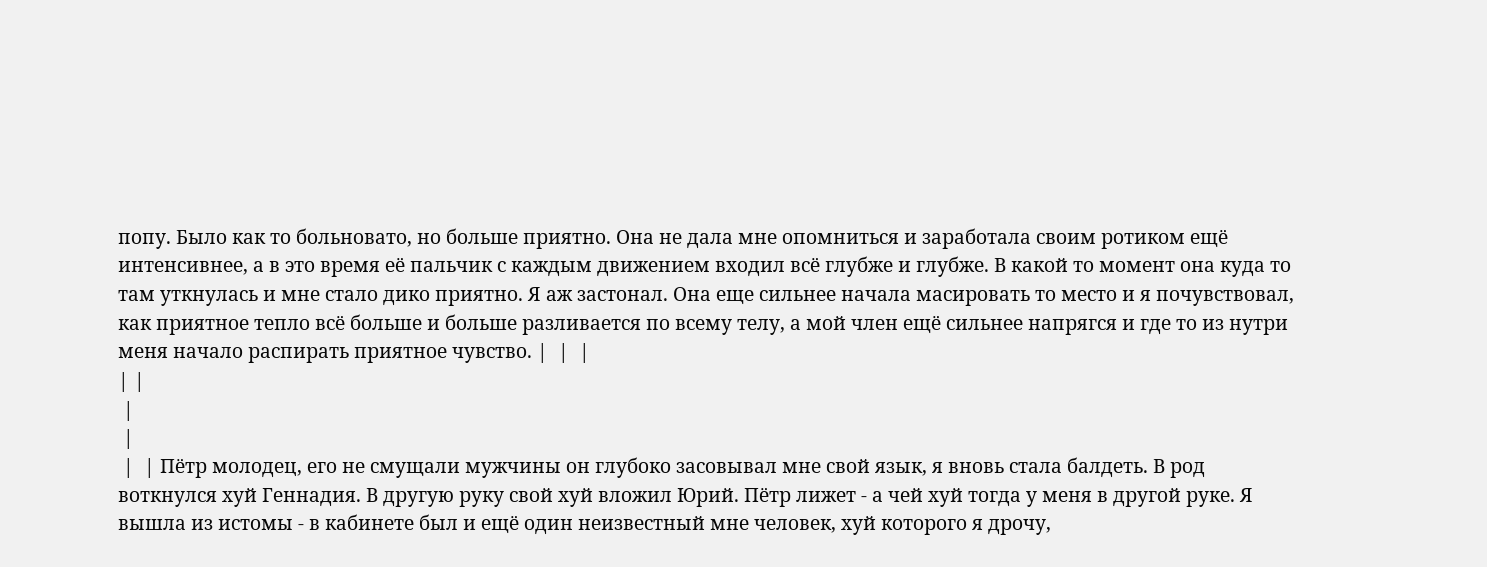попу. Было как то больновато, но больше приятно. Она не дала мне опомниться и заработала своим ротиком ещё интенсивнее, а в это время её пальчик с каждым движением входил всё глубже и глубже. В какой то момент она куда то там уткнулась и мне стало дико приятно. Я аж застонал. Она еще сильнее начала масировать то место и я почувствовал, как приятное тепло всё больше и больше разливается по всему телу, а мой член ещё сильнее напрягся и где то из нутри меня начало распирать приятное чувство. |  |  |
| |
 |
 |
 |  | Пётр молодец, его не смущали мужчины он глубоко засовывал мне свой язык, я вновь стала балдеть. В род воткнулся хуй Геннадия. В другую руку свой хуй вложил Юрий. Пётр лижет - а чей хуй тогда у меня в другой руке. Я вышла из истомы - в кабинете был и ещё один неизвестный мне человек, хуй которого я дрочу,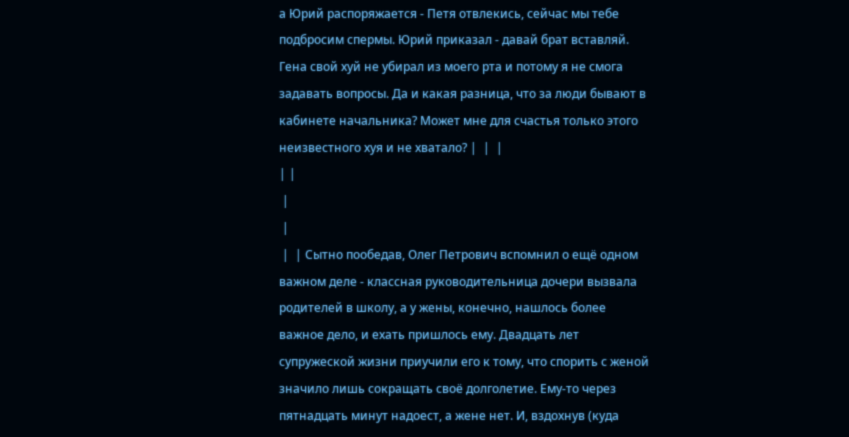а Юрий распоряжается - Петя отвлекись, сейчас мы тебе подбросим спермы. Юрий приказал - давай брат вставляй. Гена свой хуй не убирал из моего рта и потому я не смога задавать вопросы. Да и какая разница, что за люди бывают в кабинете начальника? Может мне для счастья только этого неизвестного хуя и не хватало? |  |  |
| |
 |
 |
 |  | Сытно пообедав, Олег Петрович вспомнил о ещё одном важном деле - классная руководительница дочери вызвала родителей в школу, а у жены, конечно, нашлось более важное дело, и ехать пришлось ему. Двадцать лет супружеской жизни приучили его к тому, что спорить с женой значило лишь сокращать своё долголетие. Ему-то через пятнадцать минут надоест, а жене нет. И, вздохнув (куда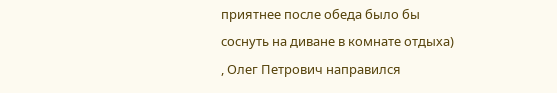приятнее после обеда было бы соснуть на диване в комнате отдыха) , Олег Петрович направился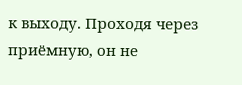к выходу. Проходя через приёмную, он не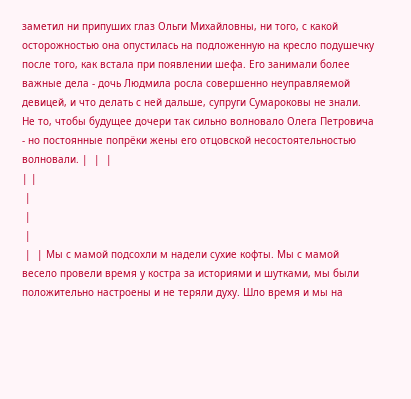заметил ни припуших глаз Ольги Михайловны, ни того, с какой осторожностью она опустилась на подложенную на кресло подушечку после того, как встала при появлении шефа. Его занимали более важные дела - дочь Людмила росла совершенно неуправляемой девицей, и что делать с ней дальше, супруги Сумароковы не знали. Не то, чтобы будущее дочери так сильно волновало Олега Петровича - но постоянные попрёки жены его отцовской несостоятельностью волновали. |  |  |
| |
 |
 |
 |
 |  | Мы с мамой подсохли м надели сухие кофты. Мы с мамой весело провели время у костра за историями и шутками, мы были положительно настроены и не теряли духу. Шло время и мы на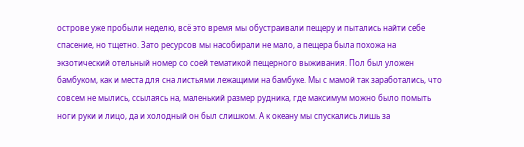острове уже пробыли неделю, всё это время мы обустраивали пещеру и пытались найти себе спасение, но тщетно. Зато ресурсов мы насобирали не мало, а пещера была похожа на экзотический отельный номер со соей тематикой пещерного выживания. Пол был уложен бамбуком, как и места для сна листьями лежащими на бамбуке. Мы с мамой так заработались, что совсем не мылись, ссылаясь на, маленький размер рудника, где максимум можно было помыть ноги руки и лицо, да и холодный он был слишком. А к океану мы спускались лишь за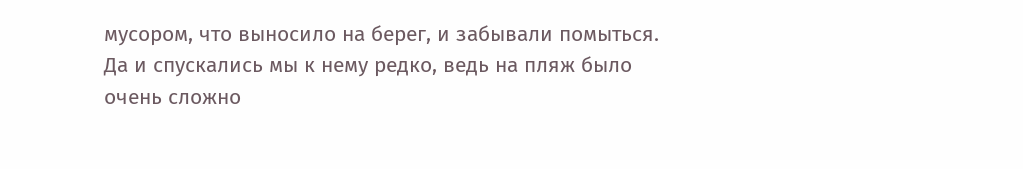мусором, что выносило на берег, и забывали помыться. Да и спускались мы к нему редко, ведь на пляж было очень сложно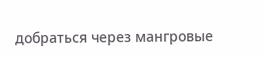добраться через мангровые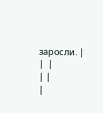заросли. |  |  |
| |
|